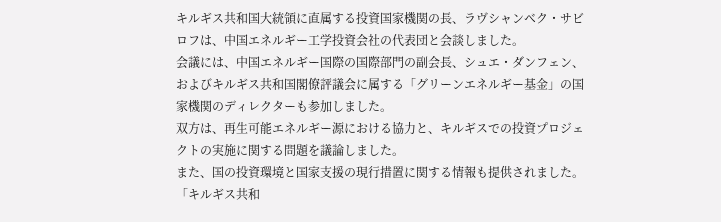キルギス共和国大統領に直属する投資国家機関の長、ラヴシャンベク・サビロフは、中国エネルギー工学投資会社の代表団と会談しました。
会議には、中国エネルギー国際の国際部門の副会長、シュエ・ダンフェン、およびキルギス共和国閣僚評議会に属する「グリーンエネルギー基金」の国家機関のディレクターも参加しました。
双方は、再生可能エネルギー源における協力と、キルギスでの投資プロジェクトの実施に関する問題を議論しました。
また、国の投資環境と国家支援の現行措置に関する情報も提供されました。
「キルギス共和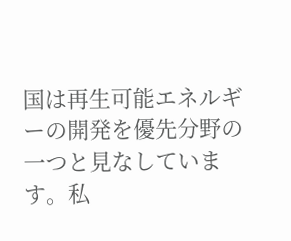国は再生可能エネルギーの開発を優先分野の一つと見なしています。私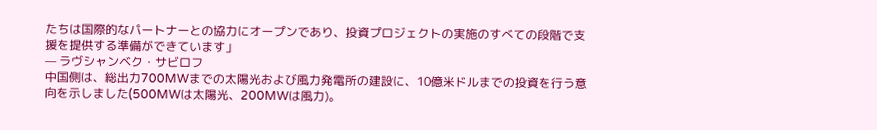たちは国際的なパートナーとの協力にオープンであり、投資プロジェクトの実施のすべての段階で支援を提供する準備ができています」
— ラヴシャンベク・サビロフ
中国側は、総出力700MWまでの太陽光および風力発電所の建設に、10億米ドルまでの投資を行う意向を示しました(500MWは太陽光、200MWは風力)。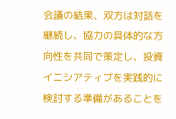会議の結果、双方は対話を継続し、協力の具体的な方向性を共同で策定し、投資イニシアティブを実践的に検討する準備があることを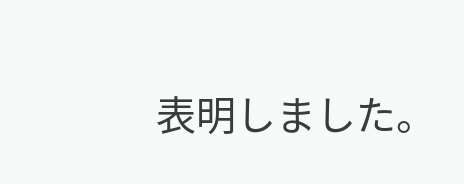表明しました。